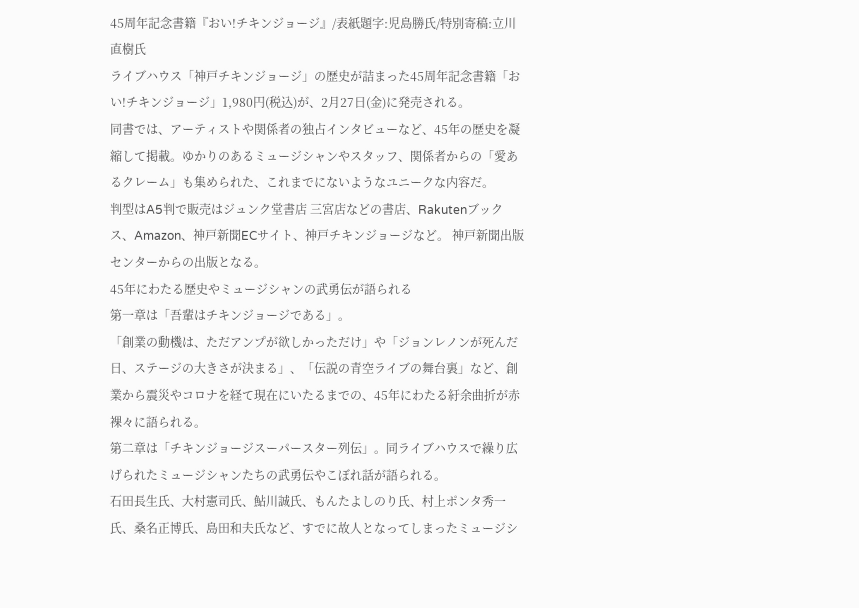45周年記念書籍『おい!チキンジョージ』/表紙題字:児島勝氏/特別寄稿:立川直樹氏
ライブハウス「神戸チキンジョージ」の歴史が詰まった45周年記念書籍「おい!チキンジョージ」1,980円(税込)が、2月27日(金)に発売される。
同書では、アーティストや関係者の独占インタビューなど、45年の歴史を凝縮して掲載。ゆかりのあるミュージシャンやスタッフ、関係者からの「愛あるクレーム」も集められた、これまでにないようなユニークな内容だ。
判型はA5判で販売はジュンク堂書店 三宮店などの書店、Rakutenブックス、Amazon、神戸新聞ECサイト、神戸チキンジョージなど。 神戸新聞出版センターからの出版となる。
45年にわたる歴史やミュージシャンの武勇伝が語られる
第一章は「吾輩はチキンジョージである」。
「創業の動機は、ただアンプが欲しかっただけ」や「ジョンレノンが死んだ日、ステージの大きさが決まる」、「伝説の青空ライブの舞台裏」など、創業から震災やコロナを経て現在にいたるまでの、45年にわたる紆余曲折が赤裸々に語られる。
第二章は「チキンジョージスーパースター列伝」。同ライブハウスで繰り広げられたミュージシャンたちの武勇伝やこぼれ話が語られる。
石田長生氏、大村憲司氏、鮎川誠氏、もんたよしのり氏、村上ポンタ秀一氏、桑名正博氏、島田和夫氏など、すでに故人となってしまったミュージシ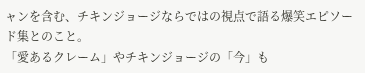ャンを含む、チキンジョージならではの視点で語る爆笑エピソード集とのこと。
「愛あるクレーム」やチキンジョージの「今」も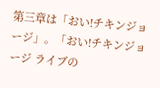第三章は「おい!チキンジョージ」。「おい!チキンジョージ ライブの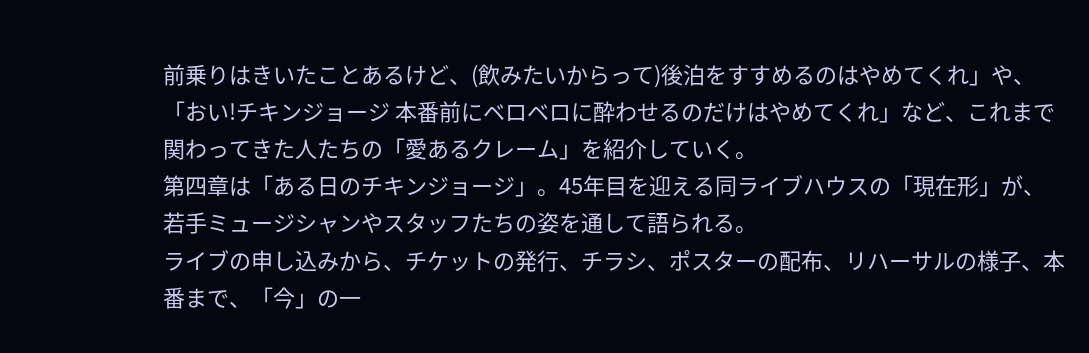前乗りはきいたことあるけど、(飲みたいからって)後泊をすすめるのはやめてくれ」や、「おい!チキンジョージ 本番前にベロベロに酔わせるのだけはやめてくれ」など、これまで関わってきた人たちの「愛あるクレーム」を紹介していく。
第四章は「ある日のチキンジョージ」。45年目を迎える同ライブハウスの「現在形」が、若手ミュージシャンやスタッフたちの姿を通して語られる。
ライブの申し込みから、チケットの発行、チラシ、ポスターの配布、リハーサルの様子、本番まで、「今」の一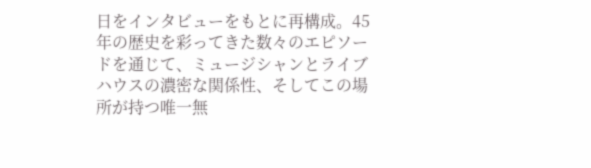日をインタビューをもとに再構成。45年の歴史を彩ってきた数々のエピソードを通じて、ミュージシャンとライブハウスの濃密な関係性、そしてこの場所が持つ唯一無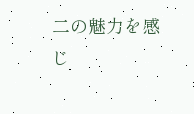二の魅力を感じ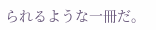られるような一冊だ。